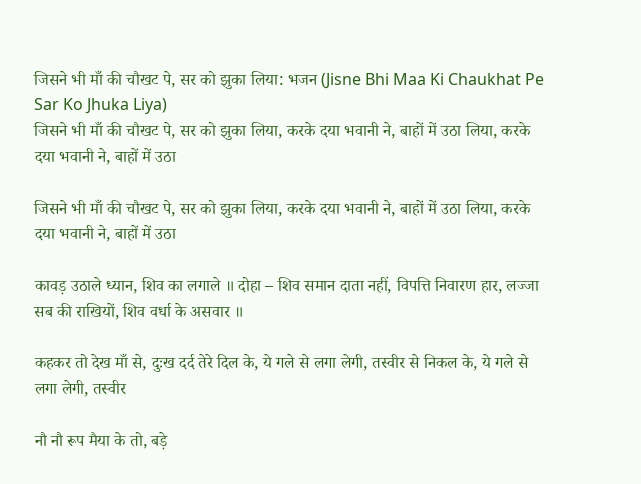जिसने भी माँ की चौखट पे, सर को झुका लिया: भजन (Jisne Bhi Maa Ki Chaukhat Pe Sar Ko Jhuka Liya)
जिसने भी माँ की चौखट पे, सर को झुका लिया, करके दया भवानी ने, बाहों में उठा लिया, करके दया भवानी ने, बाहों में उठा

जिसने भी माँ की चौखट पे, सर को झुका लिया, करके दया भवानी ने, बाहों में उठा लिया, करके दया भवानी ने, बाहों में उठा

कावड़ उठाले ध्यान, शिव का लगाले ॥ दोहा – शिव समान दाता नहीं, विपत्ति निवारण हार, लज्जा सब की राखियों, शिव वर्धा के असवार ॥

कहकर तो देख माँ से, दुःख दर्द तेरे दिल के, ये गले से लगा लेगी, तस्वीर से निकल के, ये गले से लगा लेगी, तस्वीर

नौ नौ रूप मैया के तो, बड़े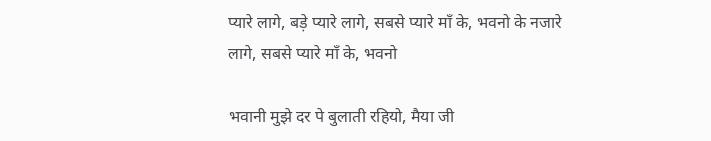प्यारे लागे, बड़े प्यारे लागे, सबसे प्यारे माँ के, भवनो के नजारे लागे, सबसे प्यारे माँ के, भवनो

भवानी मुझे दर पे बुलाती रहियो, मैया जी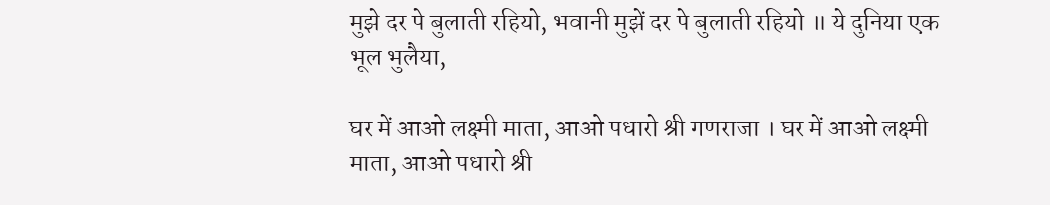मुझे दर पे बुलाती रहियो, भवानी मुझें दर पे बुलाती रहियो ॥ ये दुनिया एक भूल भुलैया,

घर में आओ लक्ष्मी माता, आओ पधारो श्री गणराजा । घर में आओ लक्ष्मी माता, आओ पधारो श्री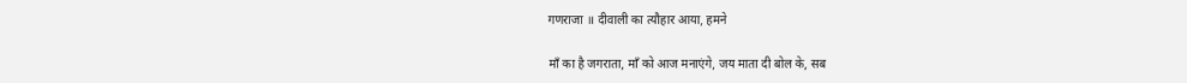गणराजा ॥ दीवाली का त्यौहार आया, हमने

माँ का है जगराता, माँ को आज मनाएंगे, जय माता दी बोल के, सब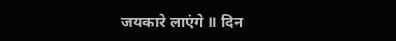जयकारे लाएंगे ॥ दिन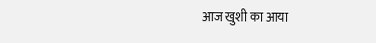आज खुशी का आया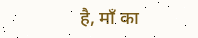है, माँ का